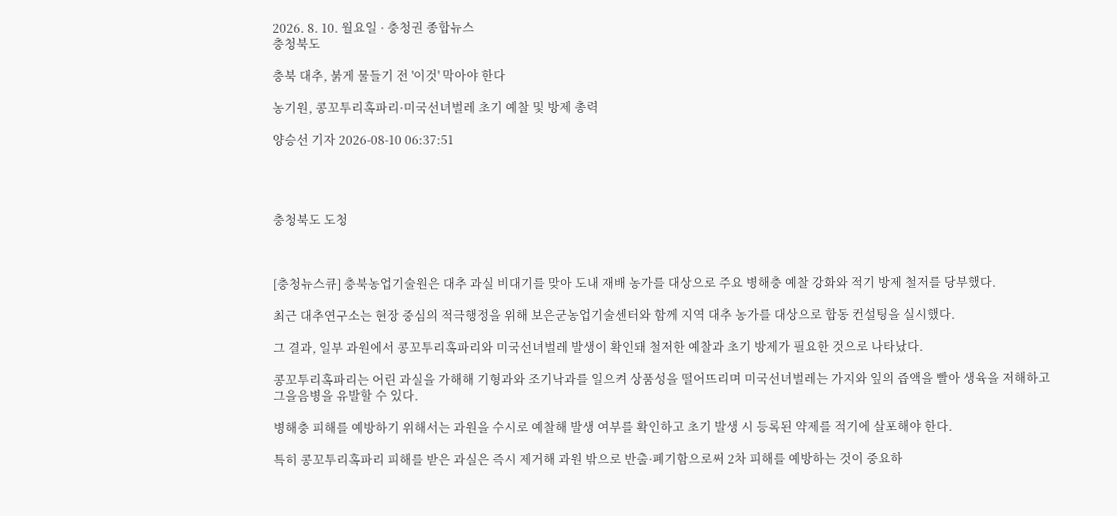2026. 8. 10. 월요일 · 충청권 종합뉴스
충청북도

충북 대추, 붉게 물들기 전 '이것' 막아야 한다

농기원, 콩꼬투리혹파리·미국선녀벌레 초기 예찰 및 방제 총력

양승선 기자 2026-08-10 06:37:51




충청북도 도청



[충청뉴스큐] 충북농업기술원은 대추 과실 비대기를 맞아 도내 재배 농가를 대상으로 주요 병해충 예찰 강화와 적기 방제 철저를 당부했다.

최근 대추연구소는 현장 중심의 적극행정을 위해 보은군농업기술센터와 함께 지역 대추 농가를 대상으로 합동 컨설팅을 실시했다.

그 결과, 일부 과원에서 콩꼬투리혹파리와 미국선녀벌레 발생이 확인돼 철저한 예찰과 초기 방제가 필요한 것으로 나타났다.

콩꼬투리혹파리는 어린 과실을 가해해 기형과와 조기낙과를 일으켜 상품성을 떨어뜨리며 미국선녀벌레는 가지와 잎의 즙액을 빨아 생육을 저해하고 그을음병을 유발할 수 있다.

병해충 피해를 예방하기 위해서는 과원을 수시로 예찰해 발생 여부를 확인하고 초기 발생 시 등록된 약제를 적기에 살포해야 한다.

특히 콩꼬투리혹파리 피해를 받은 과실은 즉시 제거해 과원 밖으로 반출·폐기함으로써 2차 피해를 예방하는 것이 중요하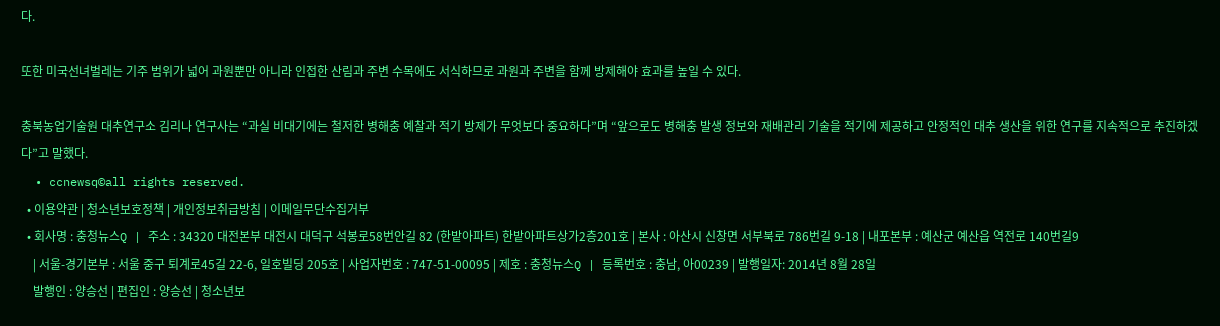다.

또한 미국선녀벌레는 기주 범위가 넓어 과원뿐만 아니라 인접한 산림과 주변 수목에도 서식하므로 과원과 주변을 함께 방제해야 효과를 높일 수 있다.

충북농업기술원 대추연구소 김리나 연구사는 “과실 비대기에는 철저한 병해충 예찰과 적기 방제가 무엇보다 중요하다”며 “앞으로도 병해충 발생 정보와 재배관리 기술을 적기에 제공하고 안정적인 대추 생산을 위한 연구를 지속적으로 추진하겠다”고 말했다.
  • ccnewsq©all rights reserved.
  • 이용약관 | 청소년보호정책 | 개인정보취급방침 | 이메일무단수집거부
  • 회사명 : 충청뉴스Q | 주소 : 34320 대전본부 대전시 대덕구 석봉로58번안길 82 (한밭아파트) 한밭아파트상가2층201호 | 본사 : 아산시 신창면 서부북로 786번길 9-18 | 내포본부 : 예산군 예산읍 역전로 140번길9
    | 서울-경기본부 : 서울 중구 퇴계로45길 22-6, 일호빌딩 205호 | 사업자번호 : 747-51-00095 | 제호 : 충청뉴스Q | 등록번호 : 충남, 아00239 | 발행일자: 2014년 8월 28일
    발행인 : 양승선 | 편집인 : 양승선 | 청소년보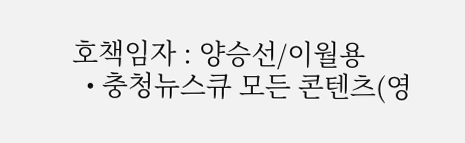호책임자 : 양승선/이월용
  • 충청뉴스큐 모든 콘텐츠(영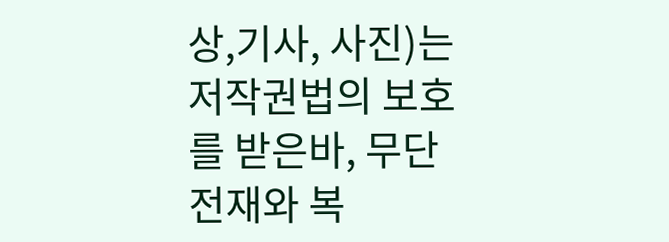상,기사, 사진)는 저작권법의 보호를 받은바, 무단 전재와 복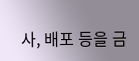사, 배포 등을 금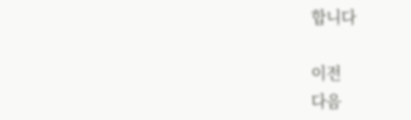합니다

이전
다음